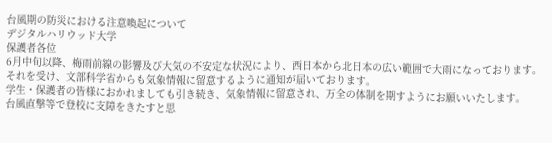台風期の防災における注意喚起について
デジタルハリウッド大学
保護者各位
6月中旬以降、梅雨前線の影響及び大気の不安定な状況により、西日本から北日本の広い範囲で大雨になっております。
それを受け、文部科学省からも気象情報に留意するように通知が届いております。
学生・保護者の皆様におかれましても引き続き、気象情報に留意され、万全の体制を期すようにお願いいたします。
台風直撃等で登校に支障をきたすと思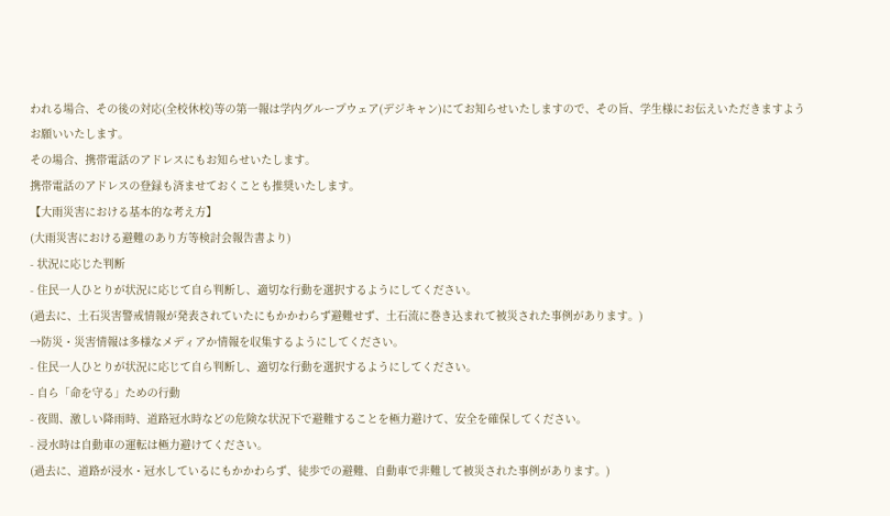われる場合、その後の対応(全校休校)等の第一報は学内グループウェア(デジキャン)にてお知らせいたしますので、その旨、学生様にお伝えいただきますようお願いいたします。
その場合、携帯電話のアドレスにもお知らせいたします。
携帯電話のアドレスの登録も済ませておくことも推奨いたします。
【大雨災害における基本的な考え方】
(大雨災害における避難のあり方等検討会報告書より)
- 状況に応じた判断
- 住民一人ひとりが状況に応じて自ら判断し、適切な行動を選択するようにしてください。
(過去に、土石災害警戒情報が発表されていたにもかかわらず避難せず、土石流に巻き込まれて被災された事例があります。)
→防災・災害情報は多様なメディアか情報を収集するようにしてください。
- 住民一人ひとりが状況に応じて自ら判断し、適切な行動を選択するようにしてください。
- 自ら「命を守る」ための行動
- 夜間、激しい降雨時、道路冠水時などの危険な状況下で避難することを極力避けて、安全を確保してください。
- 浸水時は自動車の運転は極力避けてください。
(過去に、道路が浸水・冠水しているにもかかわらず、徒歩での避難、自動車で非難して被災された事例があります。)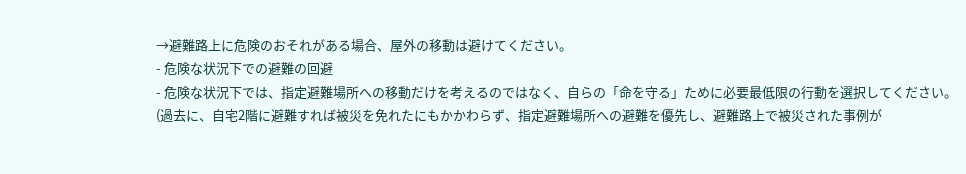→避難路上に危険のおそれがある場合、屋外の移動は避けてください。
- 危険な状況下での避難の回避
- 危険な状況下では、指定避難場所への移動だけを考えるのではなく、自らの「命を守る」ために必要最低限の行動を選択してください。
(過去に、自宅2階に避難すれば被災を免れたにもかかわらず、指定避難場所への避難を優先し、避難路上で被災された事例が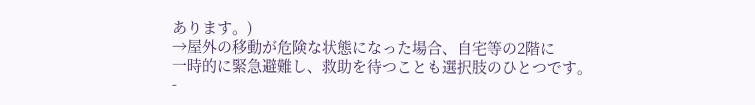あります。)
→屋外の移動が危険な状態になった場合、自宅等の2階に
一時的に緊急避難し、救助を待つことも選択肢のひとつです。
-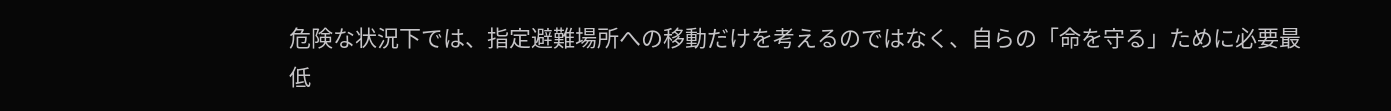危険な状況下では、指定避難場所への移動だけを考えるのではなく、自らの「命を守る」ために必要最低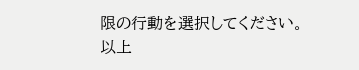限の行動を選択してください。
以上